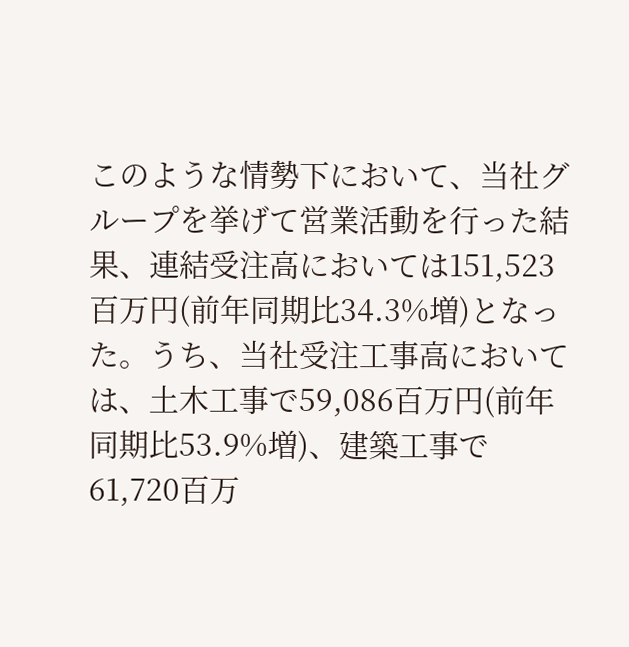このような情勢下において、当社グループを挙げて営業活動を行った結果、連結受注高においては151,523百万円(前年同期比34.3%増)となった。うち、当社受注工事高においては、土木工事で59,086百万円(前年同期比53.9%増)、建築工事で61,720百万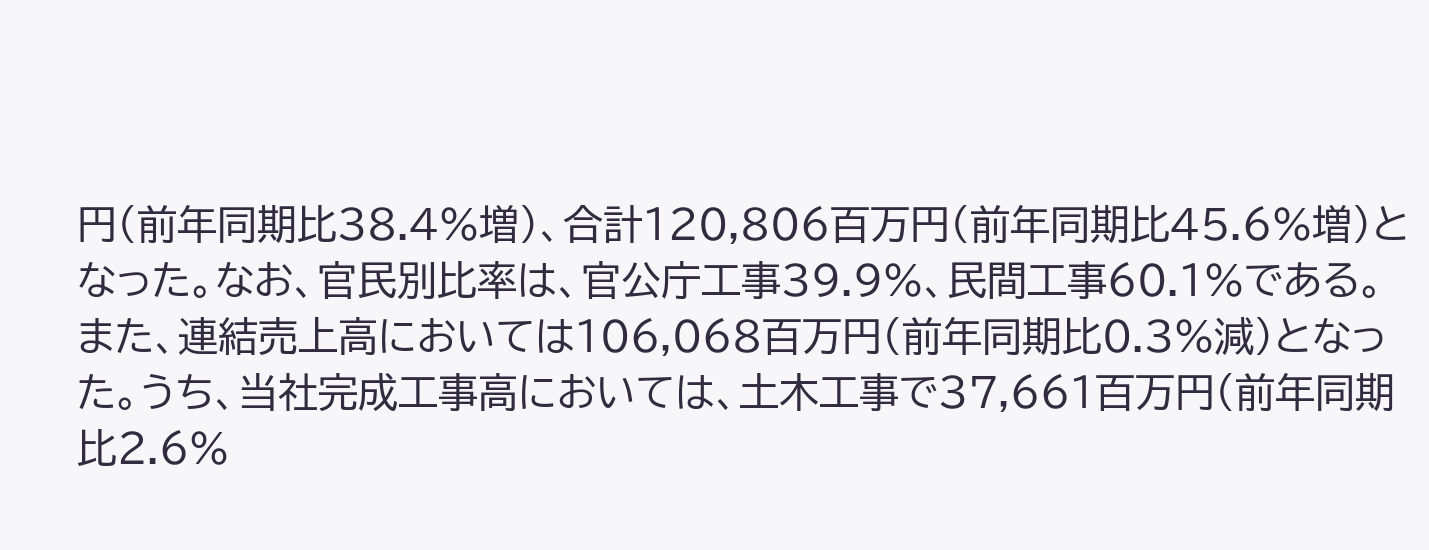円(前年同期比38.4%増)、合計120,806百万円(前年同期比45.6%増)となった。なお、官民別比率は、官公庁工事39.9%、民間工事60.1%である。
また、連結売上高においては106,068百万円(前年同期比0.3%減)となった。うち、当社完成工事高においては、土木工事で37,661百万円(前年同期比2.6%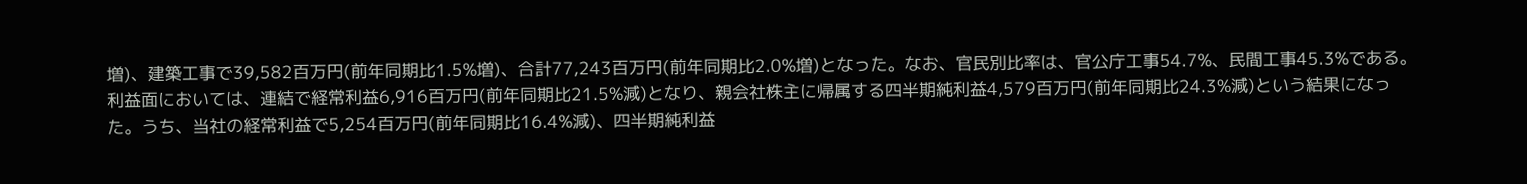増)、建築工事で39,582百万円(前年同期比1.5%増)、合計77,243百万円(前年同期比2.0%増)となった。なお、官民別比率は、官公庁工事54.7%、民間工事45.3%である。
利益面においては、連結で経常利益6,916百万円(前年同期比21.5%減)となり、親会社株主に帰属する四半期純利益4,579百万円(前年同期比24.3%減)という結果になった。うち、当社の経常利益で5,254百万円(前年同期比16.4%減)、四半期純利益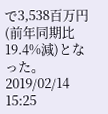で3,538百万円(前年同期比19.4%減)となった。
2019/02/14 15:25